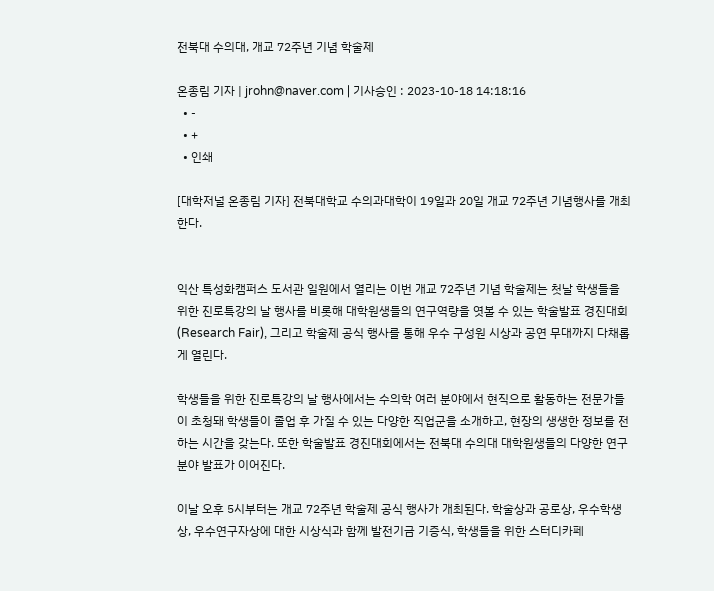전북대 수의대, 개교 72주년 기념 학술제

온종림 기자 | jrohn@naver.com | 기사승인 : 2023-10-18 14:18:16
  • -
  • +
  • 인쇄

[대학저널 온종림 기자] 전북대학교 수의과대학이 19일과 20일 개교 72주년 기념행사를 개최한다.


익산 특성화캠퍼스 도서관 일원에서 열리는 이번 개교 72주년 기념 학술제는 첫날 학생들을 위한 진로특강의 날 행사를 비롯해 대학원생들의 연구역량을 엿볼 수 있는 학술발표 경진대회(Research Fair), 그리고 학술제 공식 행사를 통해 우수 구성원 시상과 공연 무대까지 다채롭게 열린다.

학생들을 위한 진로특강의 날 행사에서는 수의학 여러 분야에서 현직으로 활동하는 전문가들이 초청돼 학생들이 졸업 후 가질 수 있는 다양한 직업군을 소개하고, 현장의 생생한 정보를 전하는 시간을 갖는다. 또한 학술발표 경진대회에서는 전북대 수의대 대학원생들의 다양한 연구분야 발표가 이어진다.

이날 오후 5시부터는 개교 72주년 학술제 공식 행사가 개최된다. 학술상과 공로상, 우수학생상, 우수연구자상에 대한 시상식과 함께 발전기금 기증식, 학생들을 위한 스터디카페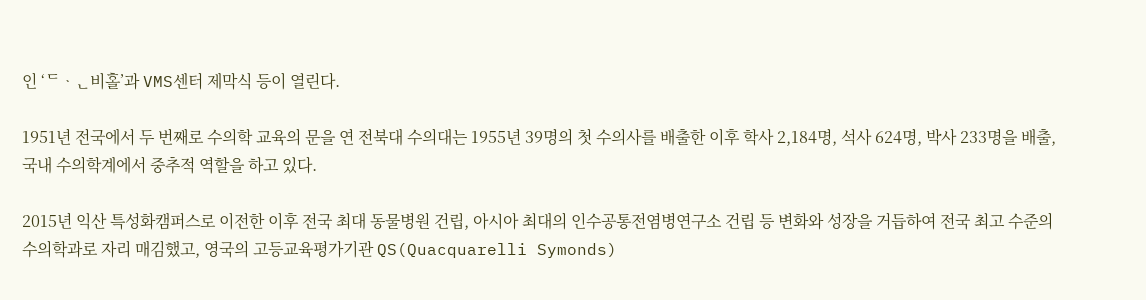인 ‘ᄃᆞᆫ비홀’과 VMS센터 제막식 등이 열린다.

1951년 전국에서 두 번째로 수의학 교육의 문을 연 전북대 수의대는 1955년 39명의 첫 수의사를 배출한 이후 학사 2,184명, 석사 624명, 박사 233명을 배출, 국내 수의학계에서 중추적 역할을 하고 있다.

2015년 익산 특성화캠퍼스로 이전한 이후 전국 최대 동물병원 건립, 아시아 최대의 인수공통전염병연구소 건립 등 변화와 성장을 거듭하여 전국 최고 수준의 수의학과로 자리 매김했고, 영국의 고등교육평가기관 QS(Quacquarelli Symonds)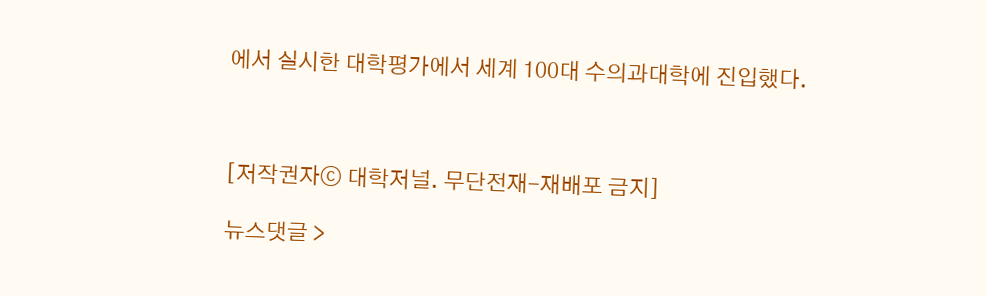에서 실시한 대학평가에서 세계 100대 수의과대학에 진입했다.



[저작권자ⓒ 대학저널. 무단전재-재배포 금지]

뉴스댓글 >